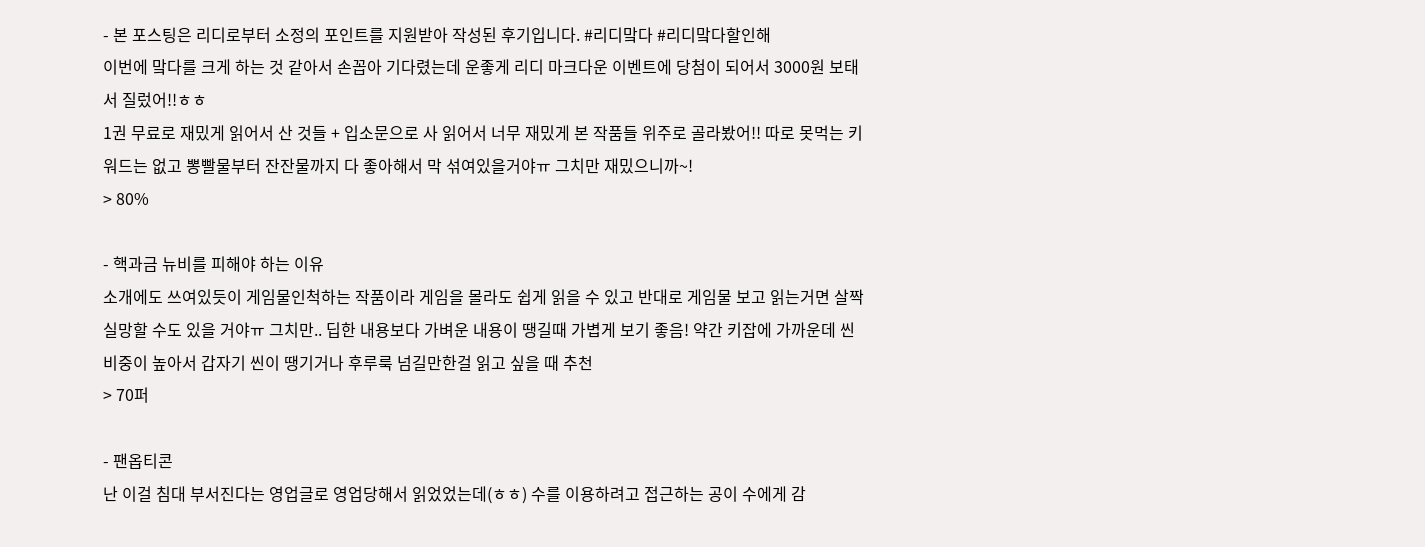- 본 포스팅은 리디로부터 소정의 포인트를 지원받아 작성된 후기입니다. #리디맠다 #리디맠다할인해
이번에 맠다를 크게 하는 것 같아서 손꼽아 기다렸는데 운좋게 리디 마크다운 이벤트에 당첨이 되어서 3000원 보태서 질렀어!!ㅎㅎ
1권 무료로 재밌게 읽어서 산 것들 + 입소문으로 사 읽어서 너무 재밌게 본 작품들 위주로 골라봤어!! 따로 못먹는 키워드는 없고 뽕빨물부터 잔잔물까지 다 좋아해서 막 섞여있을거야ㅠ 그치만 재밌으니까~!
> 80%

- 핵과금 뉴비를 피해야 하는 이유
소개에도 쓰여있듯이 게임물인척하는 작품이라 게임을 몰라도 쉽게 읽을 수 있고 반대로 게임물 보고 읽는거면 살짝 실망할 수도 있을 거야ㅠ 그치만.. 딥한 내용보다 가벼운 내용이 땡길때 가볍게 보기 좋음! 약간 키잡에 가까운데 씬 비중이 높아서 갑자기 씬이 땡기거나 후루룩 넘길만한걸 읽고 싶을 때 추천
> 70퍼

- 팬옵티콘
난 이걸 침대 부서진다는 영업글로 영업당해서 읽었었는데(ㅎㅎ) 수를 이용하려고 접근하는 공이 수에게 감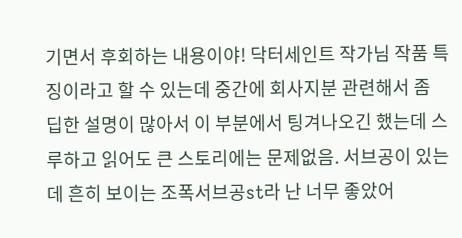기면서 후회하는 내용이야! 닥터세인트 작가님 작품 특징이라고 할 수 있는데 중간에 회사지분 관련해서 좀 딥한 설명이 많아서 이 부분에서 팅겨나오긴 했는데 스루하고 읽어도 큰 스토리에는 문제없음. 서브공이 있는데 흔히 보이는 조폭서브공st라 난 너무 좋았어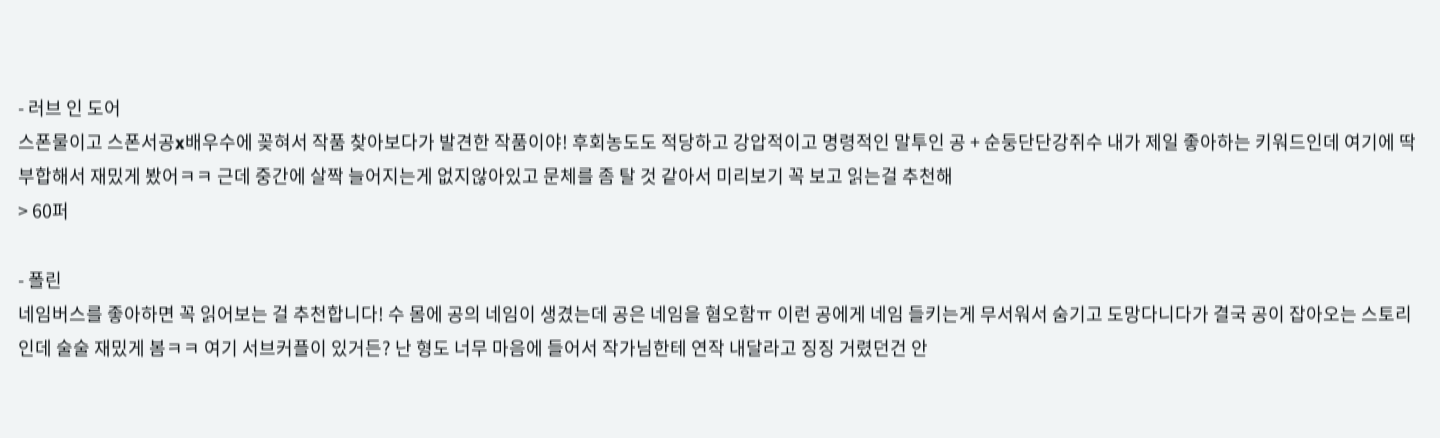- 러브 인 도어
스폰물이고 스폰서공x배우수에 꽂혀서 작품 찾아보다가 발견한 작품이야! 후회농도도 적당하고 강압적이고 명령적인 말투인 공 + 순둥단단강쥐수 내가 제일 좋아하는 키워드인데 여기에 딱 부합해서 재밌게 봤어ㅋㅋ 근데 중간에 살짝 늘어지는게 없지않아있고 문체를 좀 탈 것 같아서 미리보기 꼭 보고 읽는걸 추천해
> 60퍼

- 폴린
네임버스를 좋아하면 꼭 읽어보는 걸 추천합니다! 수 몸에 공의 네임이 생겼는데 공은 네임을 혐오함ㅠ 이런 공에게 네임 들키는게 무서워서 숨기고 도망다니다가 결국 공이 잡아오는 스토리인데 술술 재밌게 봄ㅋㅋ 여기 서브커플이 있거든? 난 형도 너무 마음에 들어서 작가님한테 연작 내달라고 징징 거렸던건 안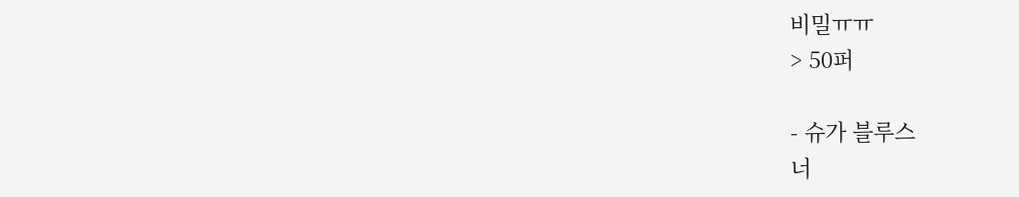비밀ㅠㅠ
> 50퍼

- 슈가 블루스
너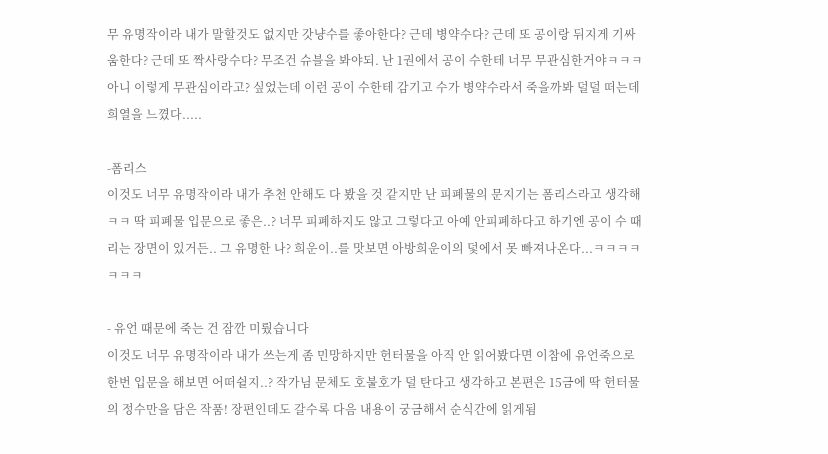무 유명작이라 내가 말할것도 없지만 갓냥수를 좋아한다? 근데 병약수다? 근데 또 공이랑 뒤지게 기싸움한다? 근데 또 짝사랑수다? 무조건 슈블을 봐야되. 난 1권에서 공이 수한테 너무 무관심한거야ㅋㅋㅋ아니 이렇게 무관심이라고? 싶었는데 이런 공이 수한테 감기고 수가 병약수라서 죽을까봐 덜덜 떠는데 희열을 느꼈다.....

-폼리스
이것도 너무 유명작이라 내가 추천 안해도 다 봤을 것 같지만 난 피폐물의 문지기는 폼리스라고 생각해ㅋㅋ 딱 피폐물 입문으로 좋은..? 너무 피폐하지도 않고 그렇다고 아예 안피폐하다고 하기엔 공이 수 때리는 장면이 있거든.. 그 유명한 나? 희운이..를 맛보면 아방희운이의 덫에서 못 빠져나온다...ㅋㅋㅋㅋㅋㅋㅋ

- 유언 때문에 죽는 건 잠깐 미뤘습니다
이것도 너무 유명작이라 내가 쓰는게 좀 민망하지만 헌터물을 아직 안 읽어봤다면 이참에 유언죽으로 한번 입문을 해보면 어떠쉴지..? 작가님 문체도 호불호가 덜 탄다고 생각하고 본편은 15금에 딱 헌터물의 정수만을 담은 작품! 장편인데도 갈수록 다음 내용이 궁금해서 순식간에 읽게됨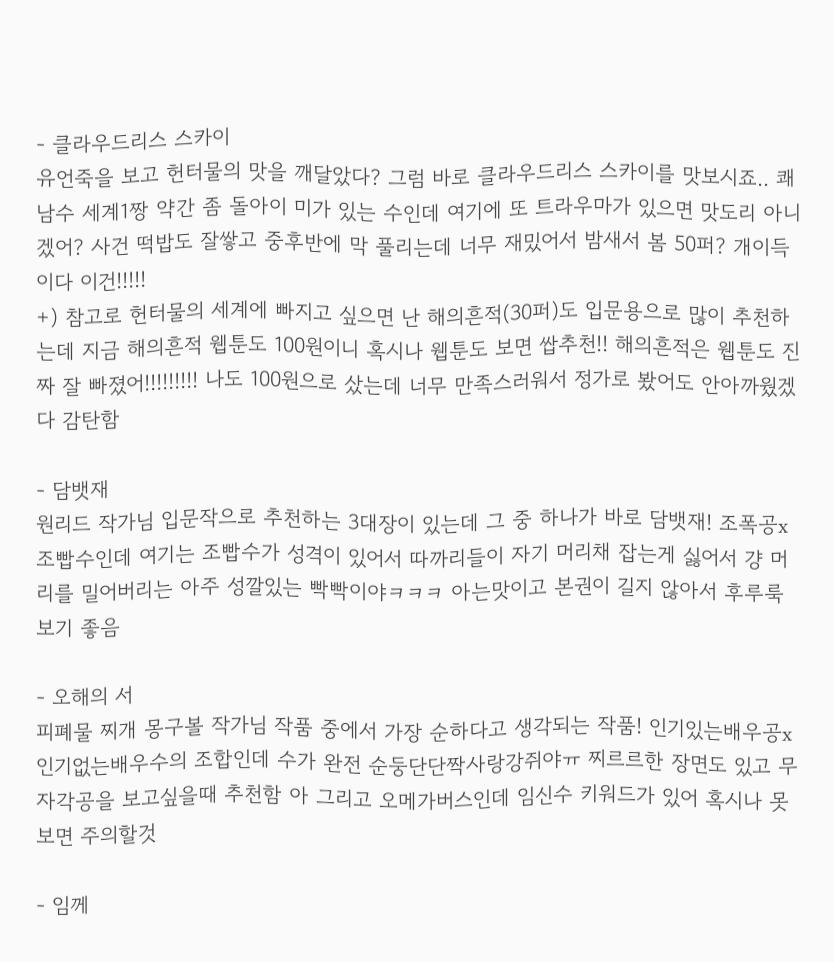- 클라우드리스 스카이
유언죽을 보고 헌터물의 맛을 깨달았다? 그럼 바로 클라우드리스 스카이를 맛보시죠.. 쾌남수 세계1짱 약간 좀 돌아이 미가 있는 수인데 여기에 또 트라우마가 있으면 맛도리 아니겠어? 사건 떡밥도 잘쌓고 중후반에 막 풀리는데 너무 재밌어서 밤새서 봄 50퍼? 개이득이다 이건!!!!!
+) 참고로 헌터물의 세계에 빠지고 싶으면 난 해의흔적(30퍼)도 입문용으로 많이 추천하는데 지금 해의흔적 웹툰도 100원이니 혹시나 웹툰도 보면 쌉추천!! 해의흔적은 웹툰도 진짜 잘 빠졌어!!!!!!!!! 나도 100원으로 샀는데 너무 만족스러워서 정가로 봤어도 안아까웠겠다 감탄함

- 담뱃재
원리드 작가님 입문작으로 추천하는 3대장이 있는데 그 중 하나가 바로 담뱃재! 조폭공x조빱수인데 여기는 조빱수가 성격이 있어서 따까리들이 자기 머리채 잡는게 싫어서 걍 머리를 밀어버리는 아주 성깔있는 빡빡이야ㅋㅋㅋ 아는맛이고 본권이 길지 않아서 후루룩 보기 좋음

- 오해의 서
피폐물 찌개 몽구볼 작가님 작품 중에서 가장 순하다고 생각되는 작품! 인기있는배우공x인기없는배우수의 조합인데 수가 완전 순둥단단짝사랑강쥐야ㅠ 찌르르한 장면도 있고 무자각공을 보고싶을때 추천함 아 그리고 오메가버스인데 임신수 키워드가 있어 혹시나 못보면 주의할것

- 임께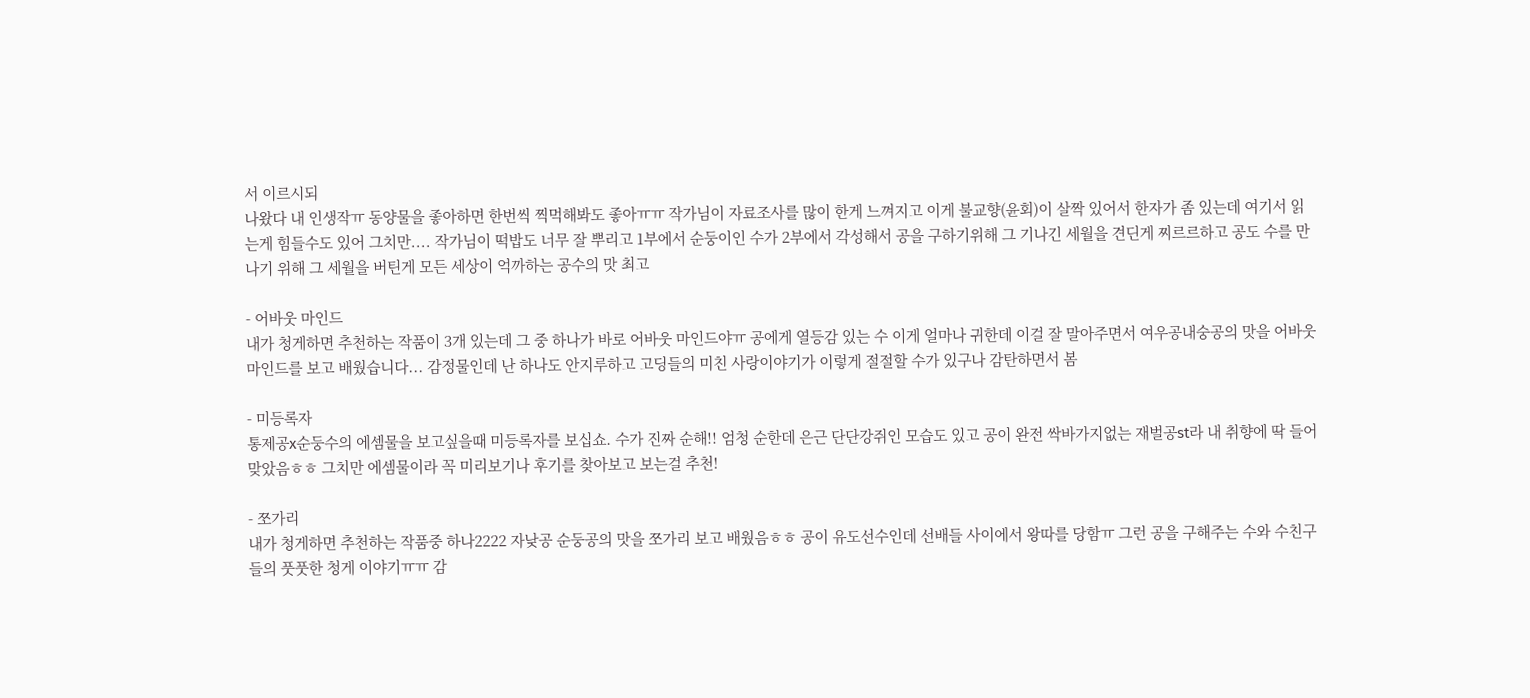서 이르시되
나왔다 내 인생작ㅠ 동양물을 좋아하면 한번씩 찍먹해봐도 좋아ㅠㅠ 작가님이 자료조사를 많이 한게 느껴지고 이게 불교향(윤회)이 살짝 있어서 한자가 좀 있는데 여기서 읽는게 힘들수도 있어 그치만.... 작가님이 떡밥도 너무 잘 뿌리고 1부에서 순둥이인 수가 2부에서 각성해서 공을 구하기위해 그 기나긴 세월을 견딘게 찌르르하고 공도 수를 만나기 위해 그 세월을 버틴게 모든 세상이 억까하는 공수의 맛 최고

- 어바웃 마인드
내가 청게하면 추천하는 작품이 3개 있는데 그 중 하나가 바로 어바웃 마인드야ㅠ 공에게 열등감 있는 수 이게 얼마나 귀한데 이걸 잘 말아주면서 여우공내숭공의 맛을 어바웃 마인드를 보고 배웠습니다... 감정물인데 난 하나도 안지루하고 고딩들의 미친 사랑이야기가 이렇게 절절할 수가 있구나 감탄하면서 봄

- 미등록자
통제공x순둥수의 에셈물을 보고싶을때 미등록자를 보십쇼. 수가 진짜 순해!! 엄청 순한데 은근 단단강쥐인 모습도 있고 공이 완전 싹바가지없는 재벌공st라 내 취향에 딱 들어맞았음ㅎㅎ 그치만 에셈물이라 꼭 미리보기나 후기를 찾아보고 보는걸 추천!

- 쪼가리
내가 청게하면 추천하는 작품중 하나2222 자낮공 순둥공의 맛을 쪼가리 보고 배웠음ㅎㅎ 공이 유도선수인데 선배들 사이에서 왕따를 당함ㅠ 그런 공을 구해주는 수와 수친구들의 풋풋한 청게 이야기ㅠㅠ 감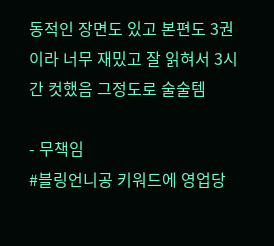동적인 장면도 있고 본편도 3권이라 너무 재밌고 잘 읽혀서 3시간 컷했음 그정도로 술술템

- 무책임
#블링언니공 키워드에 영업당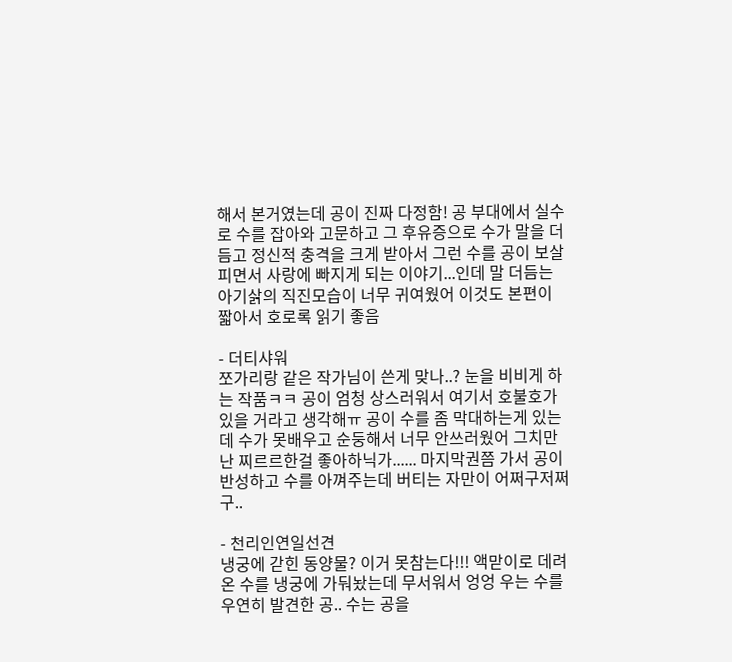해서 본거였는데 공이 진짜 다정함! 공 부대에서 실수로 수를 잡아와 고문하고 그 후유증으로 수가 말을 더듬고 정신적 충격을 크게 받아서 그런 수를 공이 보살피면서 사랑에 빠지게 되는 이야기...인데 말 더듬는 아기삵의 직진모습이 너무 귀여웠어 이것도 본편이 짧아서 호로록 읽기 좋음

- 더티샤워
쪼가리랑 같은 작가님이 쓴게 맞나..? 눈을 비비게 하는 작품ㅋㅋ 공이 엄청 상스러워서 여기서 호불호가 있을 거라고 생각해ㅠ 공이 수를 좀 막대하는게 있는데 수가 못배우고 순둥해서 너무 안쓰러웠어 그치만 난 찌르르한걸 좋아하닉가...... 마지막권쯤 가서 공이 반성하고 수를 아껴주는데 버티는 자만이 어쩌구저쩌구..

- 천리인연일선견
냉궁에 갇힌 동양물? 이거 못참는다!!! 액맏이로 데려온 수를 냉궁에 가둬놨는데 무서워서 엉엉 우는 수를 우연히 발견한 공.. 수는 공을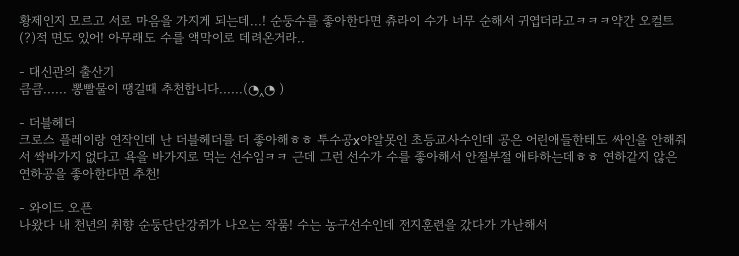황제인지 모르고 서로 마음을 가지게 되는데...! 순둥수를 좋아한다면 츄라이 수가 너무 순해서 귀엽더라고ㅋㅋㅋ약간 오컬트(?)적 면도 있어! 아무래도 수를 액막이로 데려온거라..

- 대신관의 출산기
큼큼...... 뽕빨물이 땡길때 추천합니다......(◔‸◔ )

- 더블헤더
크로스 플레이랑 연작인데 난 더블헤더를 더 좋아해ㅎㅎ 투수공x야알못인 초등교사수인데 공은 어린애들한테도 싸인을 안해줘서 싹바가지 없다고 욕을 바가지로 먹는 선수임ㅋㅋ 근데 그런 선수가 수를 좋아해서 안절부절 애타하는데ㅎㅎ 연하같지 않은 연하공을 좋아한다면 추천!

- 와이드 오픈
나왔다 내 천년의 취향 순둥단단강쥐가 나오는 작품! 수는 농구선수인데 전지훈련을 갔다가 가난해서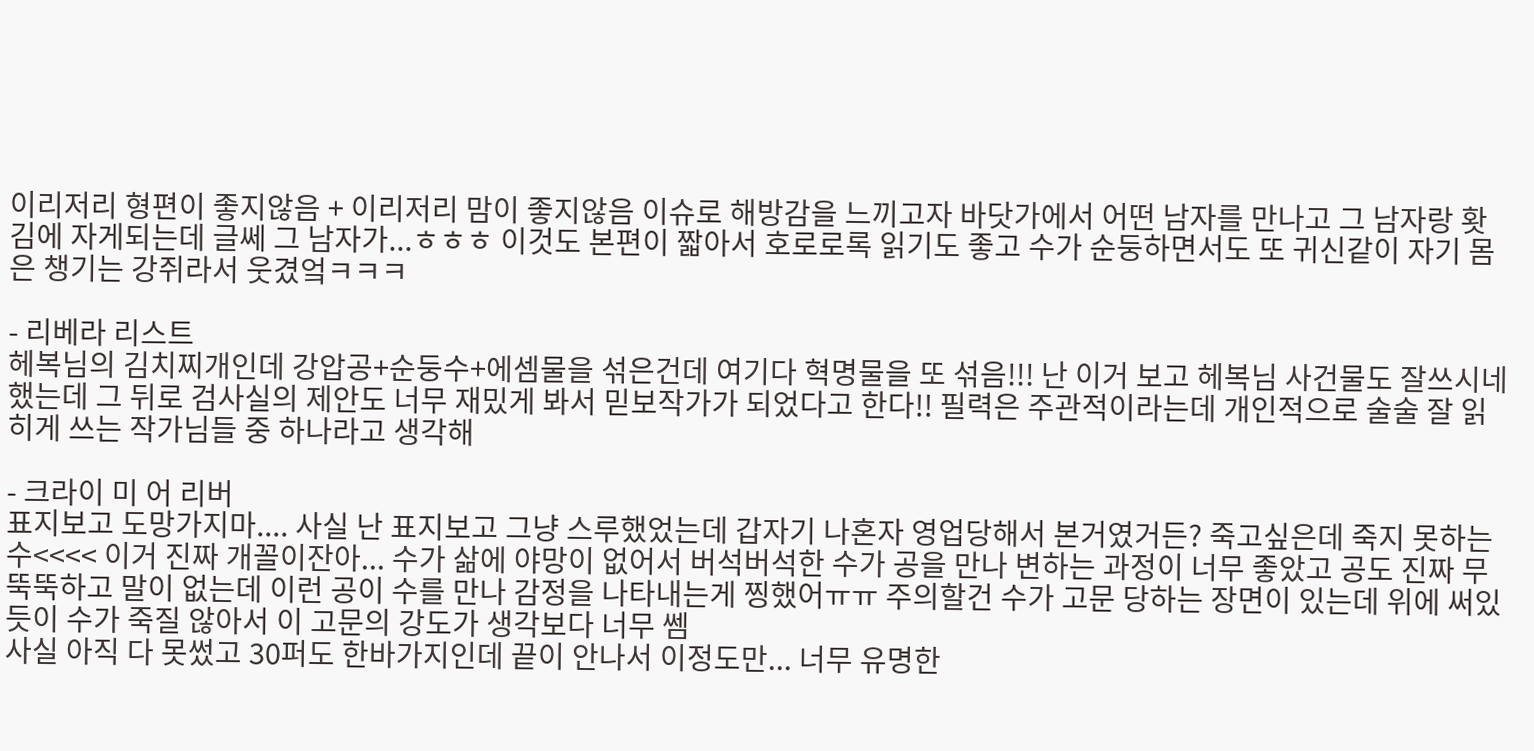이리저리 형편이 좋지않음 + 이리저리 맘이 좋지않음 이슈로 해방감을 느끼고자 바닷가에서 어떤 남자를 만나고 그 남자랑 홧김에 자게되는데 글쎄 그 남자가...ㅎㅎㅎ 이것도 본편이 짧아서 호로로록 읽기도 좋고 수가 순둥하면서도 또 귀신같이 자기 몸은 챙기는 강쥐라서 웃겼엌ㅋㅋㅋ

- 리베라 리스트
헤복님의 김치찌개인데 강압공+순둥수+에셈물을 섞은건데 여기다 혁명물을 또 섞음!!! 난 이거 보고 헤복님 사건물도 잘쓰시네 했는데 그 뒤로 검사실의 제안도 너무 재밌게 봐서 믿보작가가 되었다고 한다!! 필력은 주관적이라는데 개인적으로 술술 잘 읽히게 쓰는 작가님들 중 하나라고 생각해

- 크라이 미 어 리버
표지보고 도망가지마.... 사실 난 표지보고 그냥 스루했었는데 갑자기 나혼자 영업당해서 본거였거든? 죽고싶은데 죽지 못하는 수<<<< 이거 진짜 개꼴이잔아... 수가 삶에 야망이 없어서 버석버석한 수가 공을 만나 변하는 과정이 너무 좋았고 공도 진짜 무뚝뚝하고 말이 없는데 이런 공이 수를 만나 감정을 나타내는게 찡했어ㅠㅠ 주의할건 수가 고문 당하는 장면이 있는데 위에 써있듯이 수가 죽질 않아서 이 고문의 강도가 생각보다 너무 쎔
사실 아직 다 못썼고 30퍼도 한바가지인데 끝이 안나서 이정도만... 너무 유명한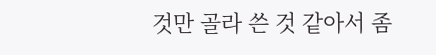것만 골라 쓴 것 같아서 좀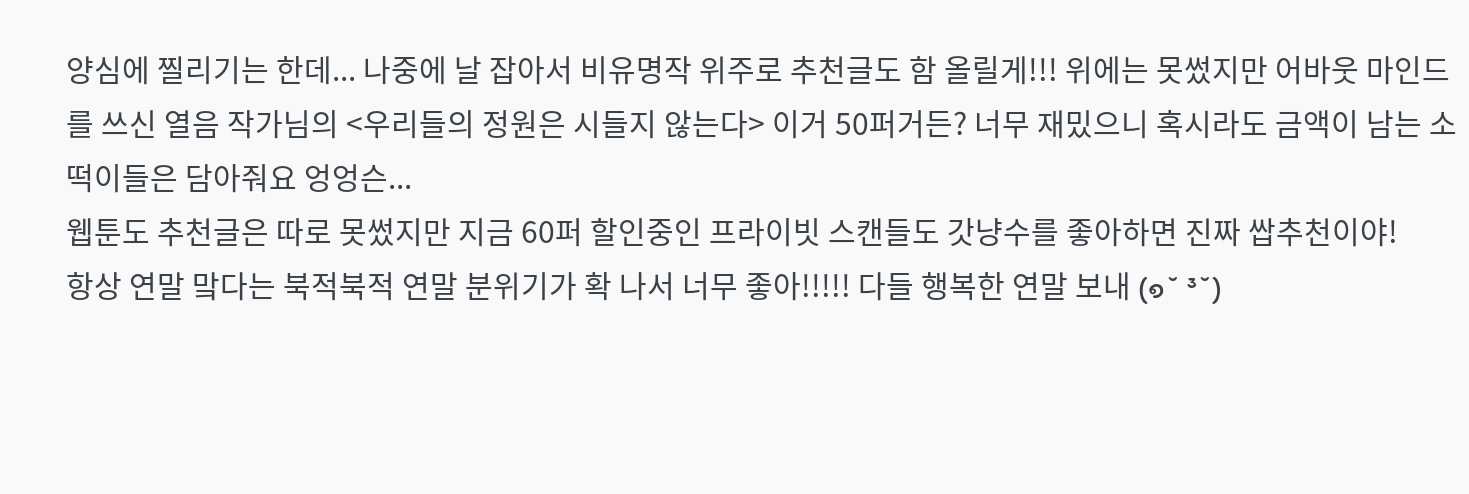양심에 찔리기는 한데... 나중에 날 잡아서 비유명작 위주로 추천글도 함 올릴게!!! 위에는 못썼지만 어바웃 마인드를 쓰신 열음 작가님의 <우리들의 정원은 시들지 않는다> 이거 50퍼거든? 너무 재밌으니 혹시라도 금액이 남는 소떡이들은 담아줘요 엉엉슨...
웹툰도 추천글은 따로 못썼지만 지금 60퍼 할인중인 프라이빗 스캔들도 갓냥수를 좋아하면 진짜 쌉추천이야!
항상 연말 맠다는 북적북적 연말 분위기가 확 나서 너무 좋아!!!!! 다들 행복한 연말 보내 (๑˘ ³˘)